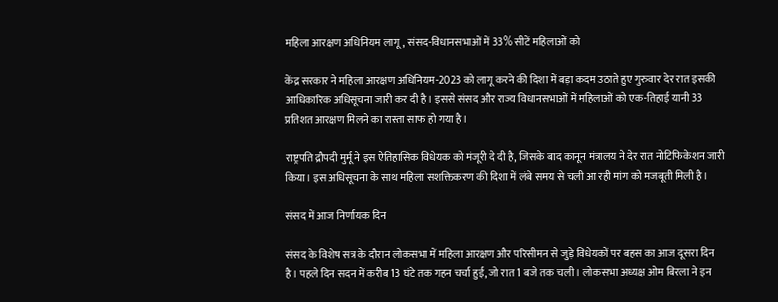महिला आरक्षण अधिनियम लागू, संसद-विधानसभाओं में 33% सीटें महिलाओं को

केंद्र सरकार ने महिला आरक्षण अधिनियम-2023 को लागू करने की दिशा में बड़ा कदम उठाते हुए गुरुवार देर रात इसकी आधिकारिक अधिसूचना जारी कर दी है। इससे संसद और राज्य विधानसभाओं में महिलाओं को एक-तिहाई यानी 33 प्रतिशत आरक्षण मिलने का रास्ता साफ हो गया है।

राष्ट्रपति द्रौपदी मुर्मू ने इस ऐतिहासिक विधेयक को मंजूरी दे दी है, जिसके बाद कानून मंत्रालय ने देर रात नोटिफिकेशन जारी किया। इस अधिसूचना के साथ महिला सशक्तिकरण की दिशा में लंबे समय से चली आ रही मांग को मजबूती मिली है।

संसद में आज निर्णायक दिन

संसद के विशेष सत्र के दौरान लोकसभा में महिला आरक्षण और परिसीमन से जुड़े विधेयकों पर बहस का आज दूसरा दिन है। पहले दिन सदन में करीब 13 घंटे तक गहन चर्चा हुई, जो रात 1 बजे तक चली। लोकसभा अध्यक्ष ओम बिरला ने इन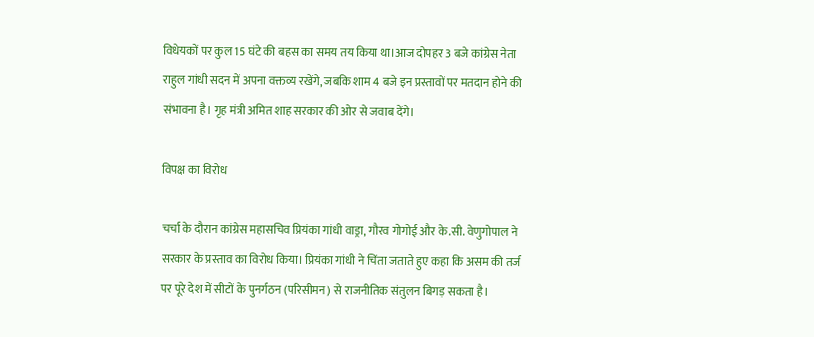विधेयकों पर कुल 15 घंटे की बहस का समय तय किया था।आज दोपहर 3 बजे कांग्रेस नेता राहुल गांधी सदन में अपना वक्तव्य रखेंगे, जबकि शाम 4 बजे इन प्रस्तावों पर मतदान होने की संभावना है। गृह मंत्री अमित शाह सरकार की ओर से जवाब देंगे।

विपक्ष का विरोध

चर्चा के दौरान कांग्रेस महासचिव प्रियंका गांधी वाड्रा, गौरव गोगोई और के.सी. वेणुगोपाल ने सरकार के प्रस्ताव का विरोध किया। प्रियंका गांधी ने चिंता जताते हुए कहा कि असम की तर्ज पर पूरे देश में सीटों के पुनर्गठन (परिसीमन) से राजनीतिक संतुलन बिगड़ सकता है।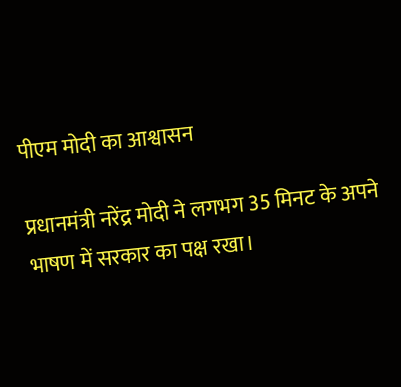पीएम मोदी का आश्वासन

प्रधानमंत्री नरेंद्र मोदी ने लगभग 35 मिनट के अपने भाषण में सरकार का पक्ष रखा।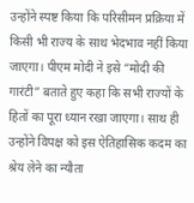उन्होंने स्पष्ट किया कि परिसीमन प्रक्रिया में किसी भी राज्य के साथ भेदभाव नहीं किया जाएगा। पीएम मोदी ने इसे “मोदी की गारंटी” बताते हुए कहा कि सभी राज्यों के हितों का पूरा ध्यान रखा जाएगा। साथ ही उन्होंने विपक्ष को इस ऐतिहासिक कदम का श्रेय लेने का न्यौता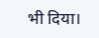भी दिया।